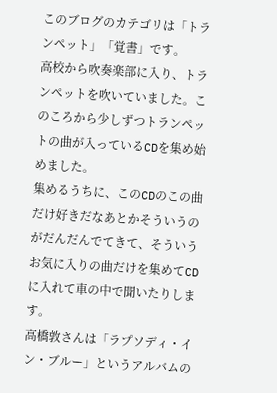このブログのカテゴリは「トランペット」「覚書」です。
高校から吹奏楽部に入り、トランペットを吹いていました。このころから少しずつトランペットの曲が入っているCDを集め始めました。
集めるうちに、このCDのこの曲だけ好きだなあとかそういうのがだんだんでてきて、そういうお気に入りの曲だけを集めてCDに入れて車の中で聞いたりします。
高橋敦さんは「ラプソディ・イン・ブルー」というアルバムの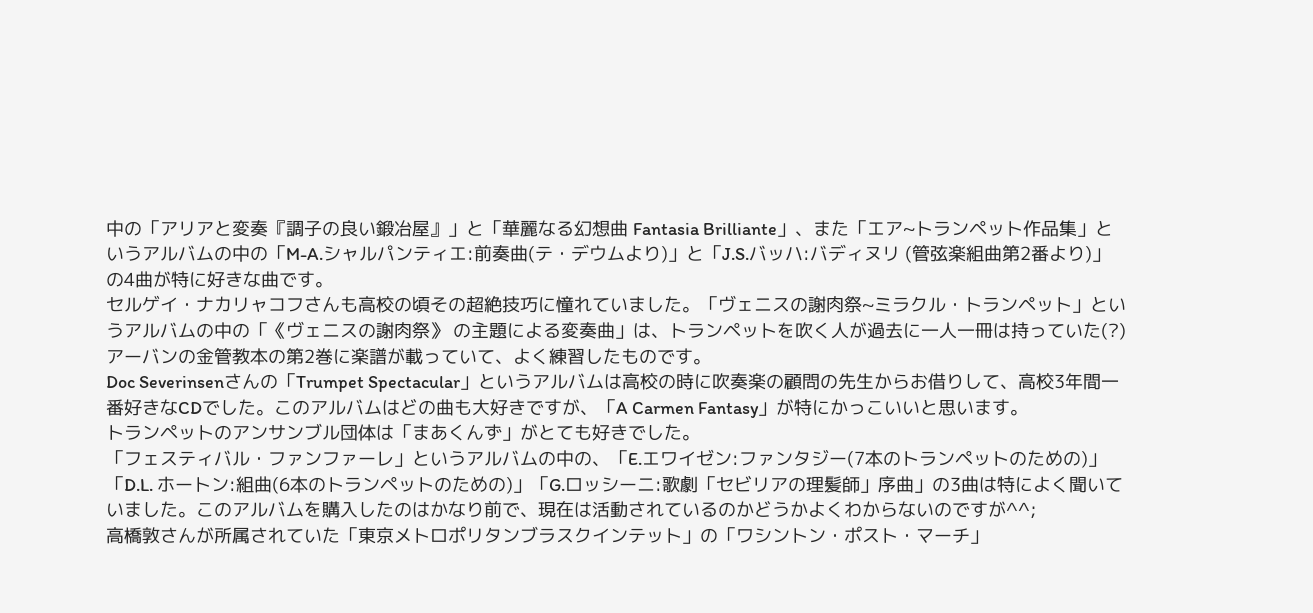中の「アリアと変奏『調子の良い鍛冶屋』」と「華麗なる幻想曲 Fantasia Brilliante」、また「エア~トランペット作品集」というアルバムの中の「M-A.シャルパンティエ:前奏曲(テ・デウムより)」と「J.S.バッハ:バディヌリ (管弦楽組曲第2番より)」の4曲が特に好きな曲です。
セルゲイ・ナカリャコフさんも高校の頃その超絶技巧に憧れていました。「ヴェニスの謝肉祭~ミラクル・トランペット」というアルバムの中の「《ヴェニスの謝肉祭》 の主題による変奏曲」は、トランペットを吹く人が過去に一人一冊は持っていた(?)アーバンの金管教本の第2巻に楽譜が載っていて、よく練習したものです。
Doc Severinsenさんの「Trumpet Spectacular」というアルバムは高校の時に吹奏楽の顧問の先生からお借りして、高校3年間一番好きなCDでした。このアルバムはどの曲も大好きですが、「A Carmen Fantasy」が特にかっこいいと思います。
トランペットのアンサンブル団体は「まあくんず」がとても好きでした。
「フェスティバル・ファンファーレ」というアルバムの中の、「E.エワイゼン:ファンタジー(7本のトランペットのための)」「D.L. ホートン:組曲(6本のトランペットのための)」「G.ロッシーニ:歌劇「セビリアの理髪師」序曲」の3曲は特によく聞いていました。このアルバムを購入したのはかなり前で、現在は活動されているのかどうかよくわからないのですが^^;
高橋敦さんが所属されていた「東京メトロポリタンブラスクインテット」の「ワシントン・ポスト・マーチ」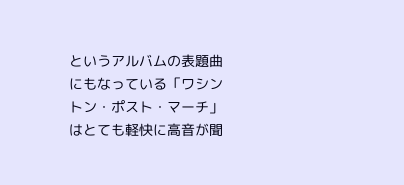というアルバムの表題曲にもなっている「ワシントン・ポスト・マーチ」はとても軽快に高音が聞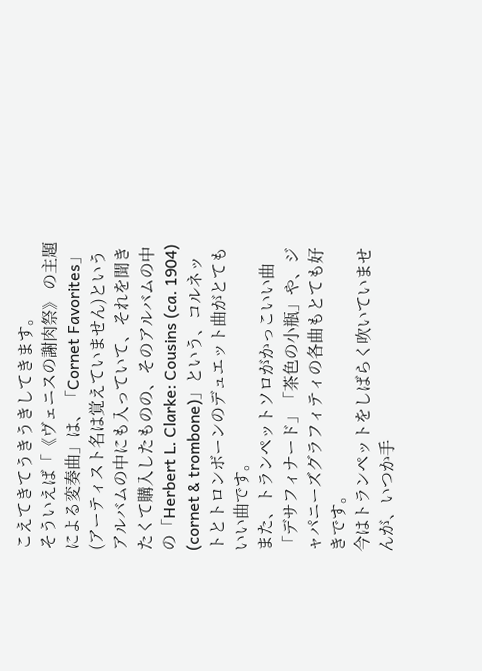こえてきてうきうきしてきます。
そういえば「《ヴェニスの謝肉祭》 の主題による変奏曲」は、「Cornet Favorites」(アーティスト名は覚えていません)というアルバムの中にも入っていて、それを聞きたくて購入したものの、そのアルバムの中の「Herbert L. Clarke: Cousins (ca. 1904) (cornet & trombone)」という、コルネットとトロンボーンのデュエット曲がとてもいい曲です。
また、トランペットソロがかっこいい曲「デサフィナード」「茶色の小瓶」や、ジャパニーズグラフィティの各曲もとても好きです。
今はトランペットをしばらく吹いていませんが、いつか手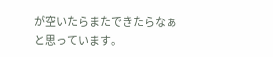が空いたらまたできたらなぁと思っています。